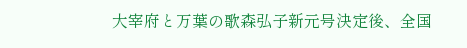大宰府と万葉の歌森弘子新元号決定後、全国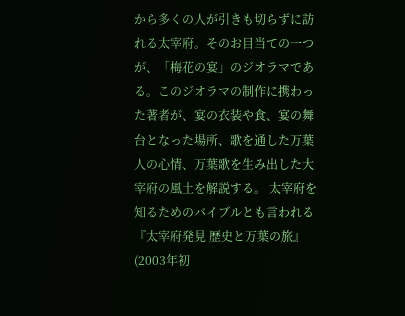から多くの人が引きも切らずに訪れる太宰府。そのお目当ての一つが、「梅花の宴」のジオラマである。このジオラマの制作に携わった著者が、宴の衣装や食、宴の舞台となった場所、歌を通した万葉人の心情、万葉歌を生み出した大宰府の風土を解説する。 太宰府を知るためのバイブルとも言われる『太宰府発見 歴史と万葉の旅』(2003年初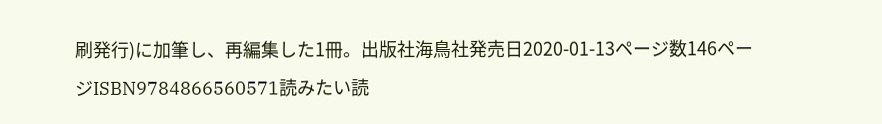刷発行)に加筆し、再編集した1冊。出版社海鳥社発売日2020-01-13ページ数146ページISBN9784866560571読みたい読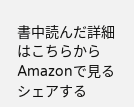書中読んだ詳細はこちらからAmazonで見るシェアする